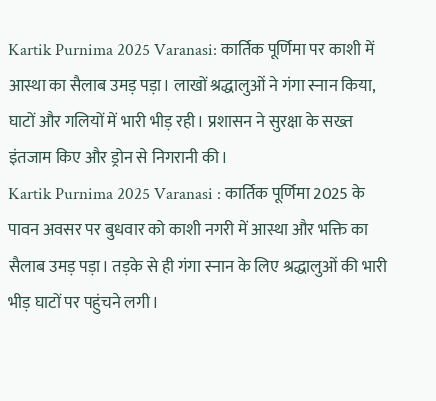Kartik Purnima 2025 Varanasi: कार्तिक पूर्णिमा पर काशी में आस्था का सैलाब उमड़ पड़ा। लाखों श्रद्धालुओं ने गंगा स्नान किया, घाटों और गलियों में भारी भीड़ रही। प्रशासन ने सुरक्षा के सख्त इंतजाम किए और ड्रोन से निगरानी की।
Kartik Purnima 2025 Varanasi : कार्तिक पूर्णिमा 2025 के पावन अवसर पर बुधवार को काशी नगरी में आस्था और भक्ति का सैलाब उमड़ पड़ा। तड़के से ही गंगा स्नान के लिए श्रद्धालुओं की भारी भीड़ घाटों पर पहुंचने लगी।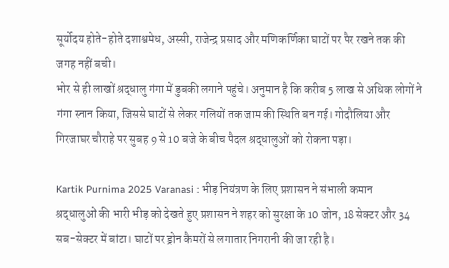सूर्योदय होते-होते दशाश्वमेध, अस्सी, राजेन्द्र प्रसाद और मणिकर्णिका घाटों पर पैर रखने तक की जगह नहीं बची।
भोर से ही लाखों श्रद्धालु गंगा में डुबकी लगाने पहुंचे। अनुमान है कि करीब 5 लाख से अधिक लोगों ने गंगा स्नान किया, जिससे घाटों से लेकर गलियों तक जाम की स्थिति बन गई। गोदौलिया और गिरजाघर चौराहे पर सुबह 9 से 10 बजे के बीच पैदल श्रद्धालुओं को रोकना पड़ा।

Kartik Purnima 2025 Varanasi : भीड़ नियंत्रण के लिए प्रशासन ने संभाली कमान
श्रद्धालुओं की भारी भीड़ को देखते हुए प्रशासन ने शहर को सुरक्षा के 10 जोन, 18 सेक्टर और 34 सब-सेक्टर में बांटा। घाटों पर ड्रोन कैमरों से लगातार निगरानी की जा रही है।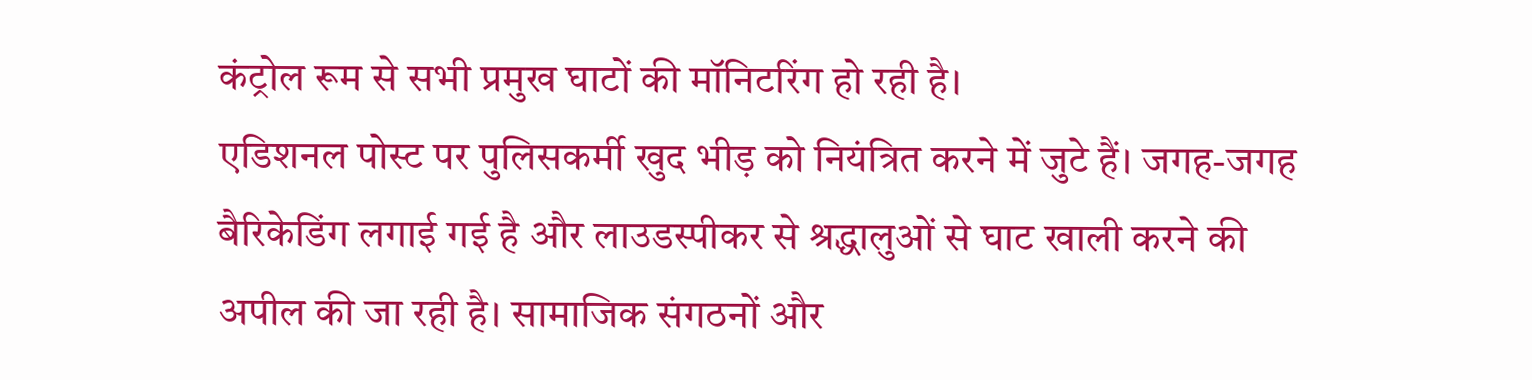कंट्रोल रूम से सभी प्रमुख घाटों की मॉनिटरिंग हो रही है।
एडिशनल पोस्ट पर पुलिसकर्मी खुद भीड़ को नियंत्रित करने में जुटे हैं। जगह-जगह बैरिकेडिंग लगाई गई है और लाउडस्पीकर से श्रद्धालुओं से घाट खाली करने की अपील की जा रही है। सामाजिक संगठनों और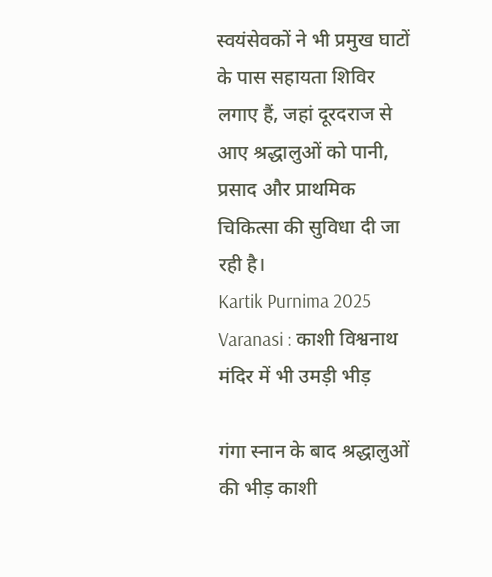स्वयंसेवकों ने भी प्रमुख घाटों के पास सहायता शिविर लगाए हैं, जहां दूरदराज से आए श्रद्धालुओं को पानी, प्रसाद और प्राथमिक चिकित्सा की सुविधा दी जा रही है।
Kartik Purnima 2025 Varanasi : काशी विश्वनाथ मंदिर में भी उमड़ी भीड़

गंगा स्नान के बाद श्रद्धालुओं की भीड़ काशी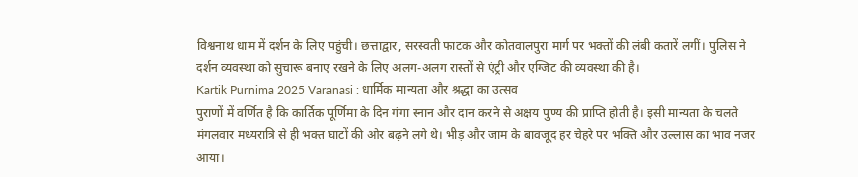विश्वनाथ धाम में दर्शन के लिए पहुंची। छत्ताद्वार, सरस्वती फाटक और कोतवालपुरा मार्ग पर भक्तों की लंबी कतारें लगीं। पुलिस ने दर्शन व्यवस्था को सुचारू बनाए रखने के लिए अलग-अलग रास्तों से एंट्री और एग्जिट की व्यवस्था की है।
Kartik Purnima 2025 Varanasi : धार्मिक मान्यता और श्रद्धा का उत्सव
पुराणों में वर्णित है कि कार्तिक पूर्णिमा के दिन गंगा स्नान और दान करने से अक्षय पुण्य की प्राप्ति होती है। इसी मान्यता के चलते मंगलवार मध्यरात्रि से ही भक्त घाटों की ओर बढ़ने लगे थे। भीड़ और जाम के बावजूद हर चेहरे पर भक्ति और उल्लास का भाव नजर आया।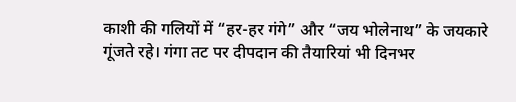काशी की गलियों में “हर-हर गंगे” और “जय भोलेनाथ” के जयकारे गूंजते रहे। गंगा तट पर दीपदान की तैयारियां भी दिनभर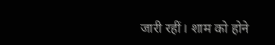जारी रहीं। शाम को होने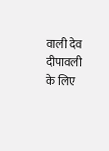वाली देव दीपावली के लिए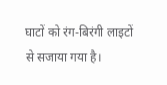घाटों को रंग-बिरंगी लाइटों से सजाया गया है।